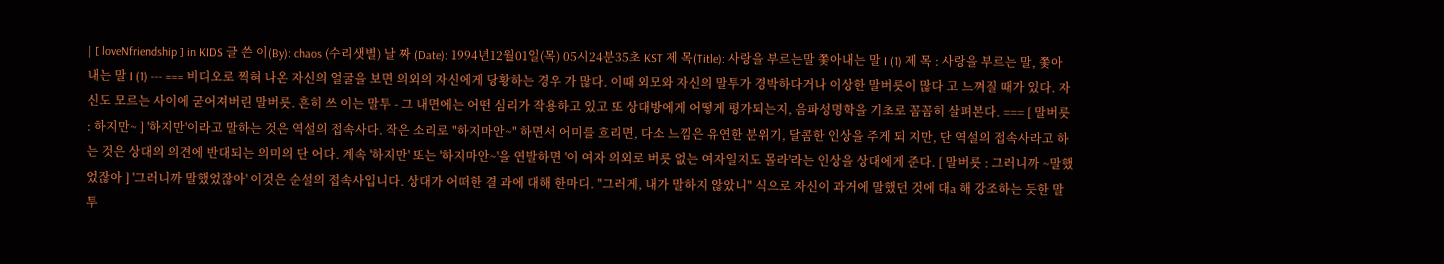| [ loveNfriendship ] in KIDS 글 쓴 이(By): chaos (수리샛별) 날 짜 (Date): 1994년12월01일(목) 05시24분35초 KST 제 목(Title): 사랑을 부르는말 쫓아내는 말 I (1) 제 목 : 사랑을 부르는 말, 쫓아내는 말 I (1) --- === 비디오로 찍혀 나온 자신의 얼굴을 보면 의외의 자신에게 당황하는 경우 가 많다. 이때 외모와 자신의 말투가 경박하다거나 이상한 말버릇이 많다 고 느껴질 때가 있다. 자신도 모르는 사이에 굳어져버린 말버릇. 흔히 쓰 이는 말투 - 그 내면에는 어떤 심리가 작용하고 있고 또 상대방에게 어떻게 평가되는지, 음파성명학을 기초로 꼼꼼히 살펴본다. === [ 말버릇 : 하지만~ ] '하지만'이라고 말하는 것은 역설의 접속사다. 작은 소리로 "하지마안~" 하면서 어미를 흐리면, 다소 느낌은 유연한 분위기, 달콤한 인상을 주게 되 지만, 단 역설의 접속사라고 하는 것은 상대의 의견에 반대되는 의미의 단 어다. 계속 '하지만' 또는 '하지마안~'을 연발하면 '이 여자 의외로 버릇 없는 여자일지도 몰라'라는 인상을 상대에게 준다. [ 말버릇 : 그러니까 ~말했었잖아 ] '그러니까 말했었잖아' 이것은 순설의 접속사입니다. 상대가 어떠한 결 과에 대해 한마디. "그러게, 내가 말하지 않았니" 식으로 자신이 과거에 말했던 것에 대a 해 강조하는 듯한 말투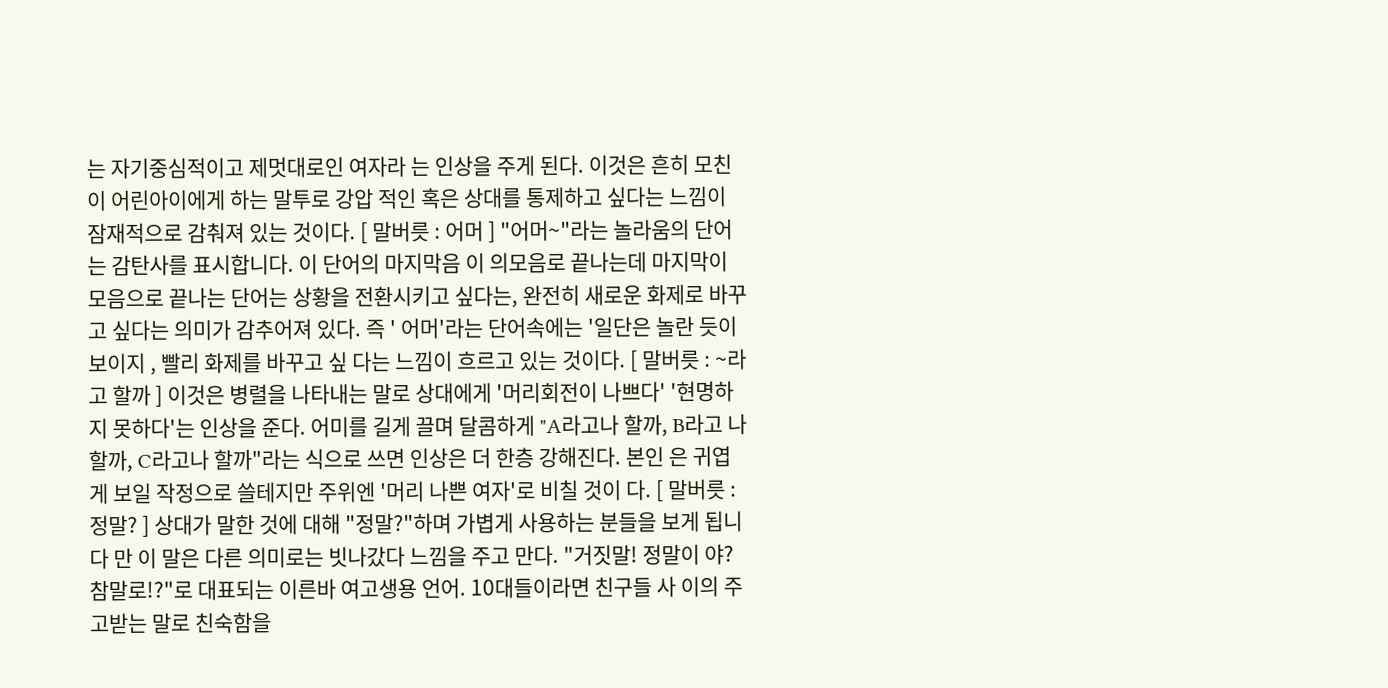는 자기중심적이고 제멋대로인 여자라 는 인상을 주게 된다. 이것은 흔히 모친이 어린아이에게 하는 말투로 강압 적인 혹은 상대를 통제하고 싶다는 느낌이 잠재적으로 감춰져 있는 것이다. [ 말버릇 : 어머 ] "어머~"라는 놀라움의 단어는 감탄사를 표시합니다. 이 단어의 마지막음 이 의모음로 끝나는데 마지막이 모음으로 끝나는 단어는 상황을 전환시키고 싶다는, 완전히 새로운 화제로 바꾸고 싶다는 의미가 감추어져 있다. 즉 ' 어머'라는 단어속에는 '일단은 놀란 듯이 보이지 , 빨리 화제를 바꾸고 싶 다는 느낌이 흐르고 있는 것이다. [ 말버릇 : ~라고 할까 ] 이것은 병렬을 나타내는 말로 상대에게 '머리회전이 나쁘다' '현명하지 못하다'는 인상을 준다. 어미를 길게 끌며 달콤하게 "A라고나 할까, B라고 나 할까, C라고나 할까"라는 식으로 쓰면 인상은 더 한층 강해진다. 본인 은 귀엽게 보일 작정으로 쓸테지만 주위엔 '머리 나쁜 여자'로 비칠 것이 다. [ 말버릇 : 정말? ] 상대가 말한 것에 대해 "정말?"하며 가볍게 사용하는 분들을 보게 됩니다 만 이 말은 다른 의미로는 빗나갔다 느낌을 주고 만다. "거짓말! 정말이 야? 참말로!?"로 대표되는 이른바 여고생용 언어. 10대들이라면 친구들 사 이의 주고받는 말로 친숙함을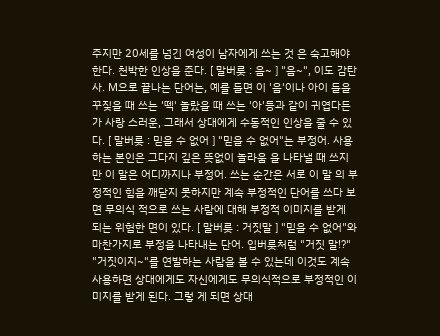주지만 20세를 넘긴 여성이 남자에게 쓰는 것 은 숙고해야 한다. 천박한 인상을 준다. [ 말버릇 : 음~ ] "음~", 이도 감탄사. M으로 끝나는 단어는, 예를 들면 이 '음'이나 아이 들을 꾸짖을 때 쓰는 '떽' 놀랐을 때 쓰는 '아'등과 같이 귀엽다든가 사랑 스러운, 그래서 상대에게 수동적인 인상을 줄 수 있다. [ 말버릇 : 믿을 수 없어 ] "믿을 수 없어"는 부정어. 사용하는 본인은 그다지 깊은 뜻없이 놀라움 을 나타낼 때 쓰지만 이 말은 어디까지나 부정어. 쓰는 순간은 서로 이 말 의 부정적인 힘을 깨닫지 못하지만 계속 부정적인 단어를 쓰다 보면 무의식 적으로 쓰는 사람에 대해 부정적 이미지를 받게 되는 위험한 면이 있다. [ 말버릇 : 거짓말 ] "믿을 수 없어"와 마찬가지로 부정을 나타내는 단어. 입버릇처럼 "거짓 말!?" "거짓이지~"를 연발하는 사람을 볼 수 있는데 이것도 계속 사용하면 상대에게도 자신에게도 무의식적으로 부정적인 이미지를 받게 된다. 그렇 게 되면 상대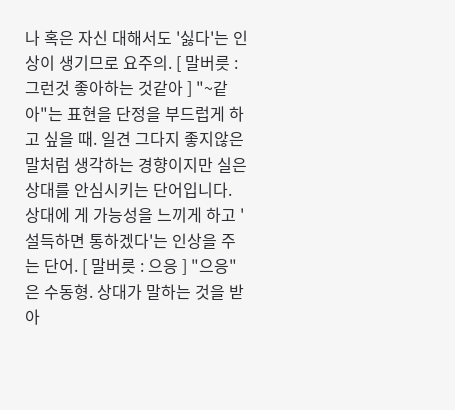나 혹은 자신 대해서도 '싫다'는 인상이 생기므로 요주의. [ 말버릇 : 그런것 좋아하는 것같아 ] "~같아"는 표현을 단정을 부드럽게 하고 싶을 때. 일견 그다지 좋지않은 말처럼 생각하는 경향이지만 실은 상대를 안심시키는 단어입니다. 상대에 게 가능성을 느끼게 하고 '설득하면 통하겠다'는 인상을 주는 단어. [ 말버릇 : 으응 ] "으응"은 수동형. 상대가 말하는 것을 받아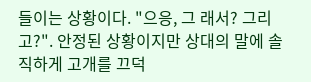들이는 상황이다. "으응, 그 래서? 그리고?". 안정된 상황이지만 상대의 말에 솔직하게 고개를 끄덕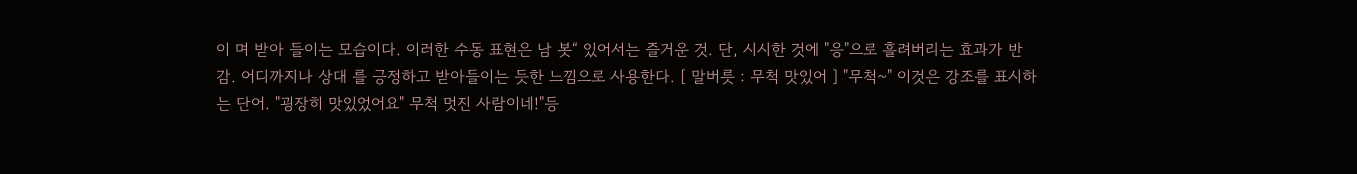이 며 받아 들이는 모습이다. 이러한 수동 표현은 남 봇“ 있어서는 즐거운 것. 단, 시시한 것에 "응"으로 흘려버리는 효과가 반감. 어디까지나 상대 를 긍정하고 받아들이는 듯한 느낌으로 사용한다. [ 말버릇 : 무척 맛있어 ] "무척~" 이것은 강조를 표시하는 단어. "굉장히 맛있었어요" 무척 멋진 사람이네!"등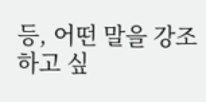등, 어떤 말을 강조하고 싶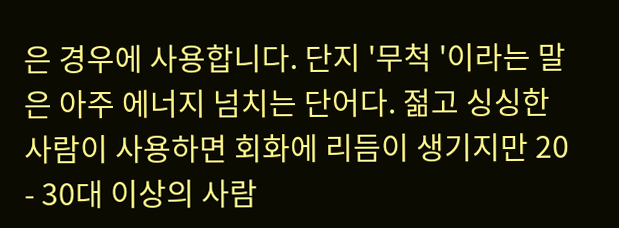은 경우에 사용합니다. 단지 '무척 '이라는 말은 아주 에너지 넘치는 단어다. 젊고 싱싱한 사람이 사용하면 회화에 리듬이 생기지만 20 - 30대 이상의 사람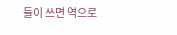들이 쓰면 역으로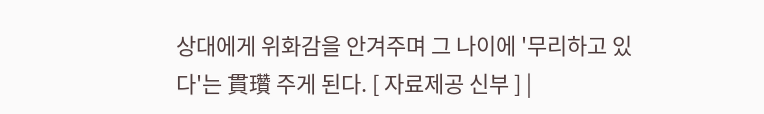상대에게 위화감을 안겨주며 그 나이에 '무리하고 있다'는 貫瓚 주게 된다. [ 자료제공 신부 ] |